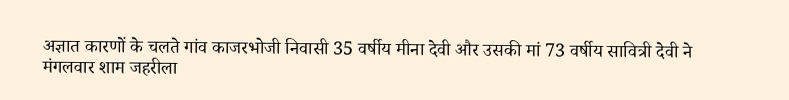अज्ञात कारणों के चलते गांव काजरभोजी निवासी 35 वर्षीय मीना देवी और उसकी मां 73 वर्षीय सावित्री देवी ने मंगलवार शाम जहरीला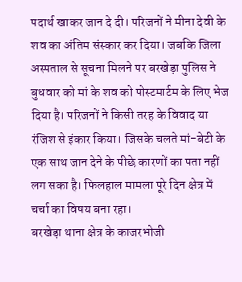पदार्थ खाकर जान दे दी। परिजनों ने मीना देवी के शव का अंतिम संस्कार कर दिया। जबकि जिला अस्पताल से सूचना मिलने पर बरखेड़ा पुलिस ने बुधवार को मां के शव को पोस्टमार्टम के लिए भेज दिया है। परिजनों ने किसी तरह के विवाद या रंजिश से इंकार किया। जिसके चलते मां-बेटी के एक साथ जान देने के पीछे कारणों का पता नहीं लग सका है। फिलहाल मामला पूरे दिन क्षेत्र में चर्चा का विषय बना रहा।
बरखेड़ा थाना क्षेत्र के काजरभोजी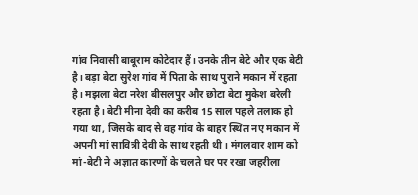गांव निवासी बाबूराम कोटेदार हैं। उनके तीन बेटे और एक बेटी है। बड़ा बेटा सुरेश गांव में पिता के साथ पुराने मकान में रहता है। मझला बेटा नरेश बीसलपुर और छोटा बेटा मुकेश बरेली रहता है। बेटी मीना देवी का करीब 15 साल पहले तलाक हो गया था, जिसके बाद से वह गांव के बाहर स्थित नए मकान में अपनी मां सावित्री देवी के साथ रहती थी। मंगलवार शाम को मां-बेटी ने अज्ञात कारणों के चलते घर पर रखा जहरीला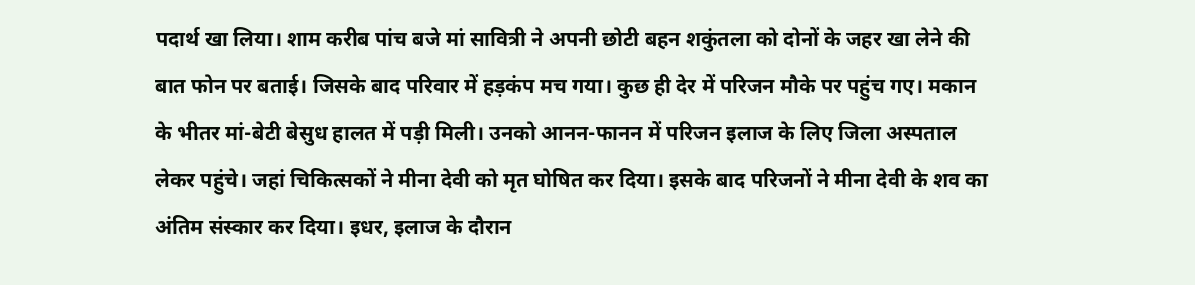पदार्थ खा लिया। शाम करीब पांच बजे मां सावित्री ने अपनी छोटी बहन शकुंतला को दोनों के जहर खा लेने की बात फोन पर बताई। जिसके बाद परिवार में हड़कंप मच गया। कुछ ही देर में परिजन मौके पर पहुंच गए। मकान के भीतर मां-बेटी बेसुध हालत में पड़ी मिली। उनको आनन-फानन में परिजन इलाज के लिए जिला अस्पताल लेकर पहुंचे। जहां चिकित्सकों ने मीना देवी को मृत घोषित कर दिया। इसके बाद परिजनों ने मीना देवी के शव का अंतिम संस्कार कर दिया। इधर, इलाज के दौरान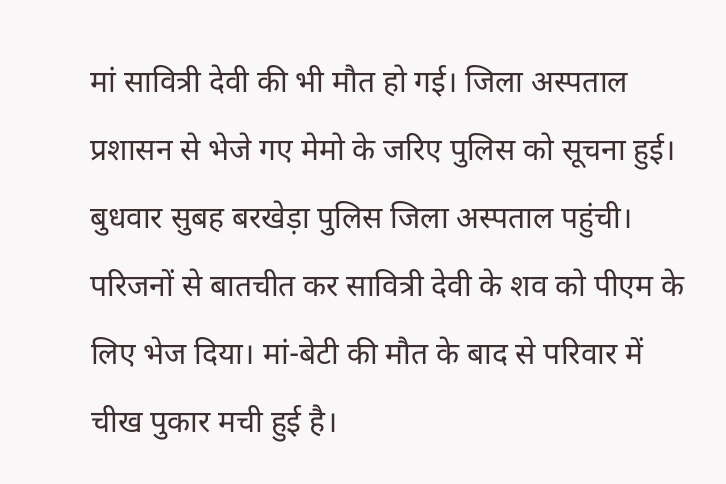मां सावित्री देवी की भी मौत हो गई। जिला अस्पताल प्रशासन से भेजे गए मेमो के जरिए पुलिस को सूचना हुई। बुधवार सुबह बरखेड़ा पुलिस जिला अस्पताल पहुंची। परिजनों से बातचीत कर सावित्री देवी के शव को पीएम के लिए भेज दिया। मां-बेटी की मौत के बाद से परिवार में चीख पुकार मची हुई है।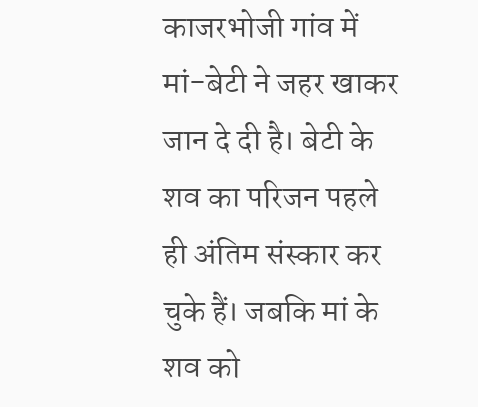काजरभोजी गांव में मां-बेटी ने जहर खाकर जान दे दी है। बेटी के शव का परिजन पहले ही अंतिम संस्कार कर चुके हैं। जबकि मां के शव को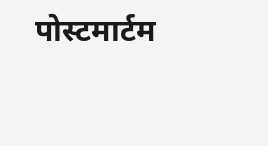पोस्टमार्टम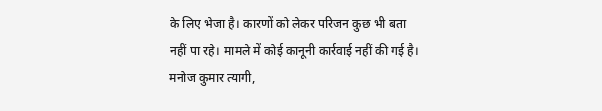के लिए भेजा है। कारणों को लेकर परिजन कुछ भी बता नहीं पा रहे। मामले में कोई कानूनी कार्रवाई नहीं की गई है। मनोज कुमार त्यागी,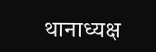थानाध्यक्ष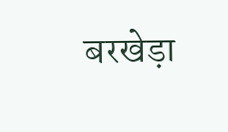बरखेड़ा